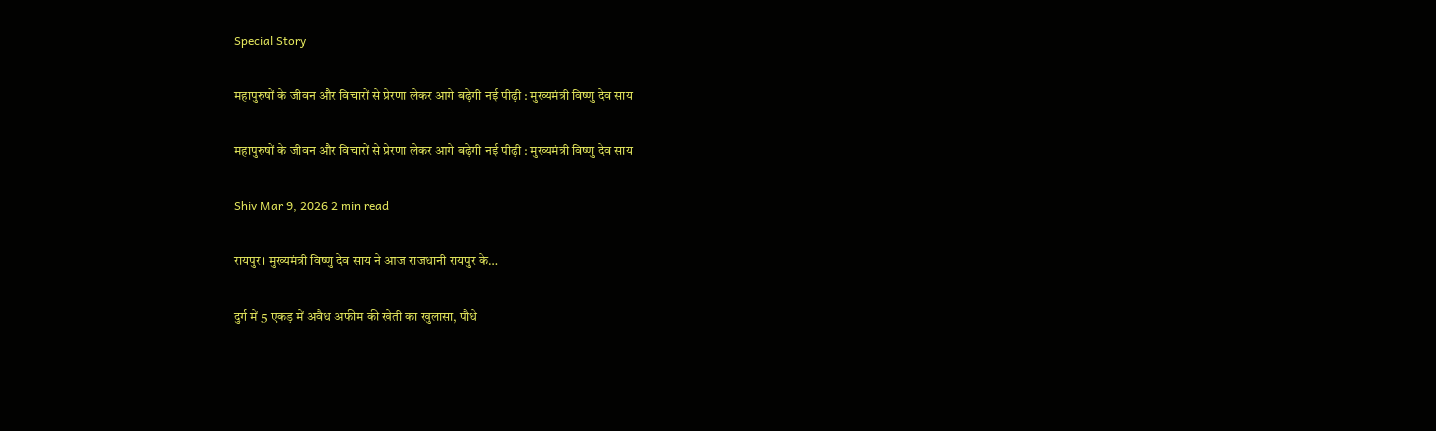Special Story

महापुरुषों के जीवन और विचारों से प्रेरणा लेकर आगे बढ़ेगी नई पीढ़ी : मुख्यमंत्री विष्णु देव साय

महापुरुषों के जीवन और विचारों से प्रेरणा लेकर आगे बढ़ेगी नई पीढ़ी : मुख्यमंत्री विष्णु देव साय

Shiv Mar 9, 2026 2 min read

रायपुर। मुख्यमंत्री विष्णु देव साय ने आज राजधानी रायपुर के…

दुर्ग में 5 एकड़ में अवैध अफीम की खेती का खुलासा, पौधे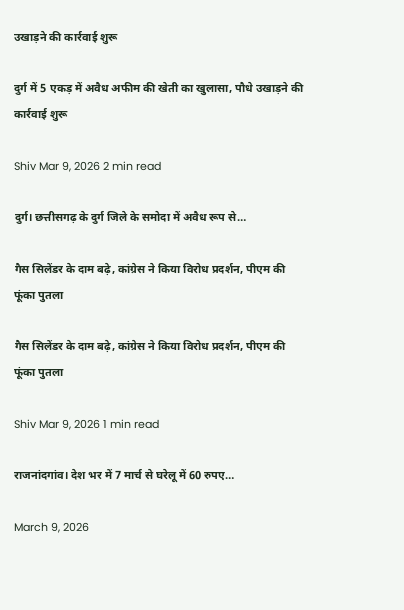उखाड़ने की कार्रवाई शुरू

दुर्ग में 5 एकड़ में अवैध अफीम की खेती का खुलासा, पौधे उखाड़ने की कार्रवाई शुरू

Shiv Mar 9, 2026 2 min read

दुर्ग। छत्तीसगढ़ के दुर्ग जिले के समोदा में अवैध रूप से…

गैस सिलेंडर के दाम बढ़े, कांग्रेस ने किया विरोध प्रदर्शन, पीएम की फूंका पुतला

गैस सिलेंडर के दाम बढ़े, कांग्रेस ने किया विरोध प्रदर्शन, पीएम की फूंका पुतला

Shiv Mar 9, 2026 1 min read

राजनांदगांव। देश भर में 7 मार्च से घरेलू में 60 रुपए…

March 9, 2026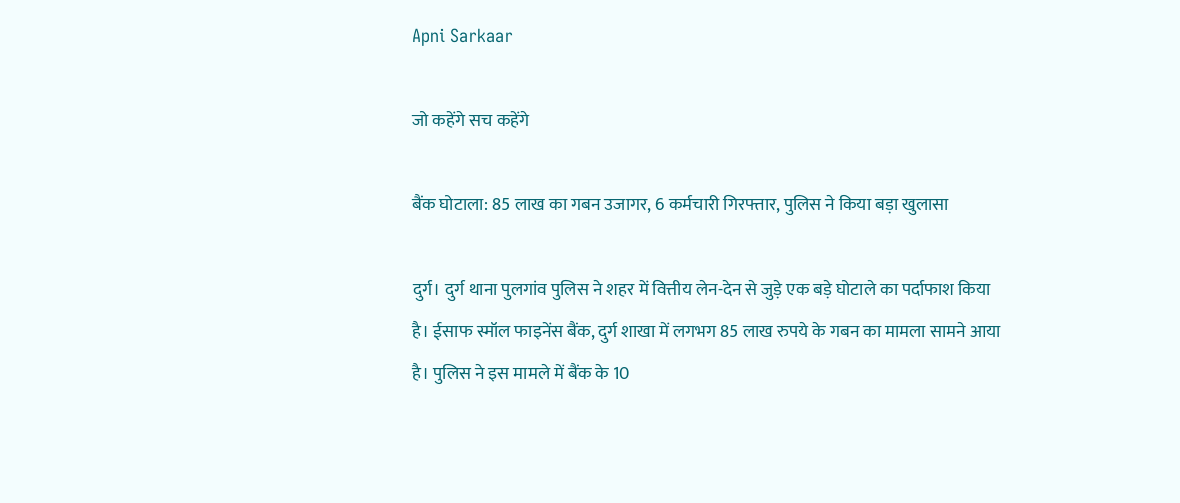Apni Sarkaar

जो कहेंगे सच कहेंगे

बैंक घोटाला: 85 लाख का गबन उजागर, 6 कर्मचारी गिरफ्तार, पुलिस ने किया बड़ा खुलासा

दुर्ग। दुर्ग थाना पुलगांव पुलिस ने शहर में वित्तीय लेन-देन से जुड़े एक बड़े घोटाले का पर्दाफाश किया है। ईसाफ स्मॉल फाइनेंस बैंक, दुर्ग शाखा में लगभग 85 लाख रुपये के गबन का मामला सामने आया है। पुलिस ने इस मामले में बैंक के 10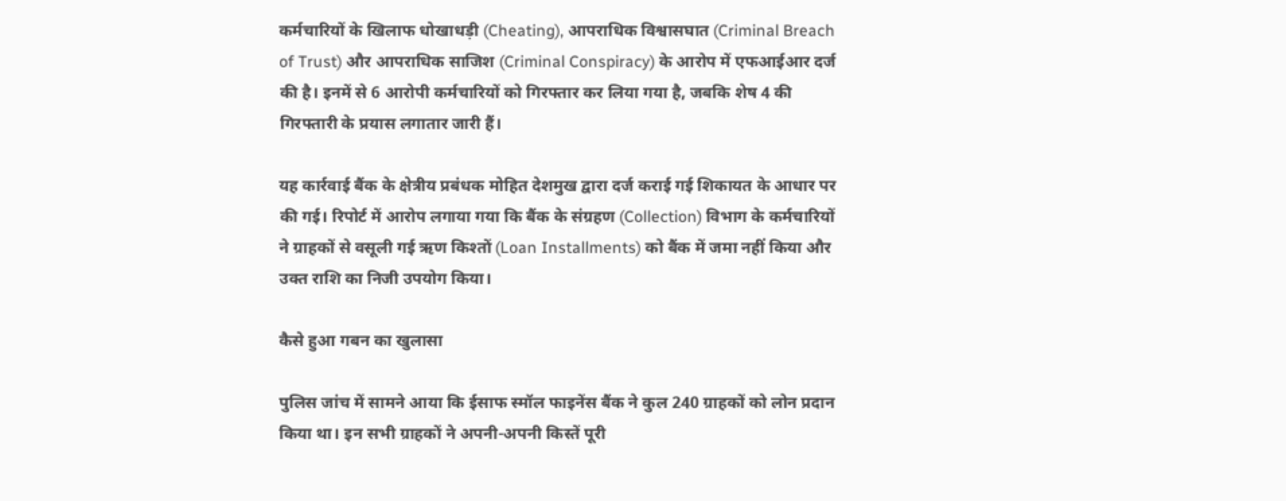कर्मचारियों के खिलाफ धोखाधड़ी (Cheating), आपराधिक विश्वासघात (Criminal Breach of Trust) और आपराधिक साजिश (Criminal Conspiracy) के आरोप में एफआईआर दर्ज की है। इनमें से 6 आरोपी कर्मचारियों को गिरफ्तार कर लिया गया है, जबकि शेष 4 की गिरफ्तारी के प्रयास लगातार जारी हैं।

यह कार्रवाई बैंक के क्षेत्रीय प्रबंधक मोहित देशमुख द्वारा दर्ज कराई गई शिकायत के आधार पर की गई। रिपोर्ट में आरोप लगाया गया कि बैंक के संग्रहण (Collection) विभाग के कर्मचारियों ने ग्राहकों से वसूली गई ऋण किश्तों (Loan Installments) को बैंक में जमा नहीं किया और उक्त राशि का निजी उपयोग किया।

कैसे हुआ गबन का खुलासा

पुलिस जांच में सामने आया कि ईसाफ स्मॉल फाइनेंस बैंक ने कुल 240 ग्राहकों को लोन प्रदान किया था। इन सभी ग्राहकों ने अपनी-अपनी किस्तें पूरी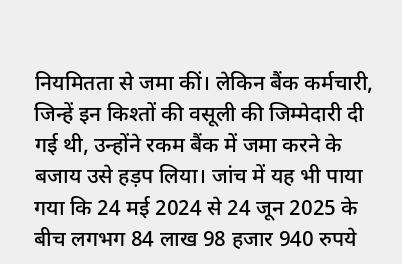नियमितता से जमा कीं। लेकिन बैंक कर्मचारी, जिन्हें इन किश्तों की वसूली की जिम्मेदारी दी गई थी, उन्होंने रकम बैंक में जमा करने के बजाय उसे हड़प लिया। जांच में यह भी पाया गया कि 24 मई 2024 से 24 जून 2025 के बीच लगभग 84 लाख 98 हजार 940 रुपये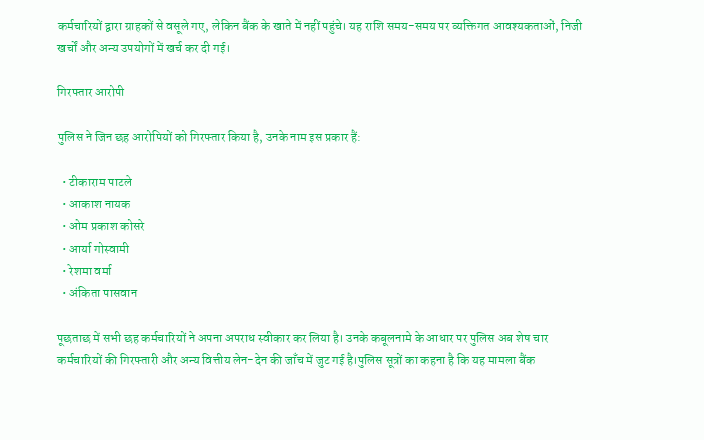कर्मचारियों द्वारा ग्राहकों से वसूले गए, लेकिन बैंक के खाते में नहीं पहुंचे। यह राशि समय-समय पर व्यक्तिगत आवश्यकताओं, निजी खर्चों और अन्य उपयोगों में खर्च कर दी गई।

गिरफ्तार आरोपी

पुलिस ने जिन छह आरोपियों को गिरफ्तार किया है, उनके नाम इस प्रकार हैं:

  • टीकाराम पाटले
  • आकाश नायक
  • ओम प्रकाश कोसरे
  • आर्या गोस्वामी
  • रेशमा वर्मा
  • अंकिता पासवान

पूछताछ में सभी छह कर्मचारियों ने अपना अपराध स्वीकार कर लिया है। उनके कबूलनामे के आधार पर पुलिस अब शेष चार कर्मचारियों की गिरफ्तारी और अन्य वित्तीय लेन-देन की जाँच में जुट गई है।पुलिस सूत्रों का कहना है कि यह मामला बैंक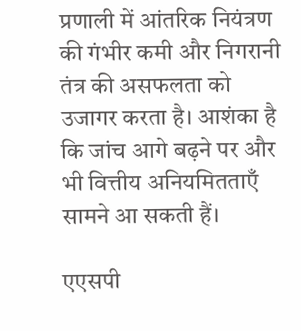प्रणाली में आंतरिक नियंत्रण की गंभीर कमी और निगरानी तंत्र की असफलता को उजागर करता है। आशंका है कि जांच आगे बढ़ने पर और भी वित्तीय अनियमितताएँ सामने आ सकती हैं।

एएसपी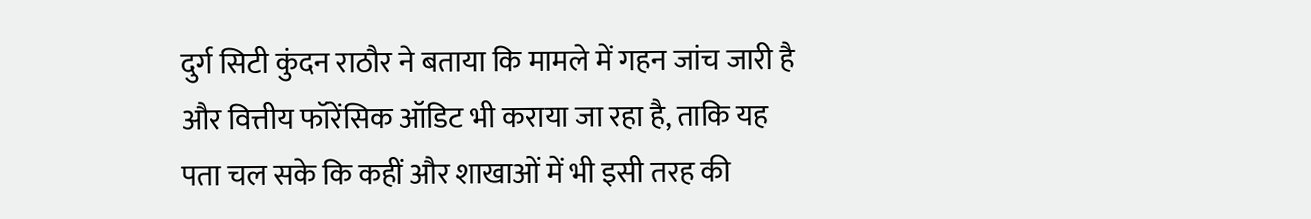दुर्ग सिटी कुंदन राठौर ने बताया कि मामले में गहन जांच जारी है और वित्तीय फॉरेंसिक ऑडिट भी कराया जा रहा है, ताकि यह पता चल सके कि कहीं और शाखाओं में भी इसी तरह की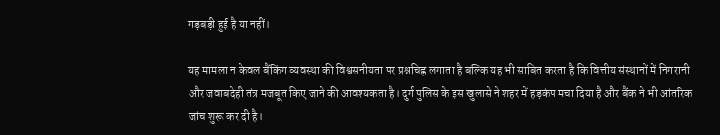गड़बड़ी हुई है या नहीं।

यह मामला न केवल बैंकिंग व्यवस्था की विश्वसनीयता पर प्रश्नचिह्न लगाता है बल्कि यह भी साबित करता है कि वित्तीय संस्थानों में निगरानी और जवाबदेही तंत्र मजबूत किए जाने की आवश्यकता है। दुर्ग पुलिस के इस खुलासे ने शहर में हड़कंप मचा दिया है और बैंक ने भी आंतरिक जांच शुरू कर दी है।